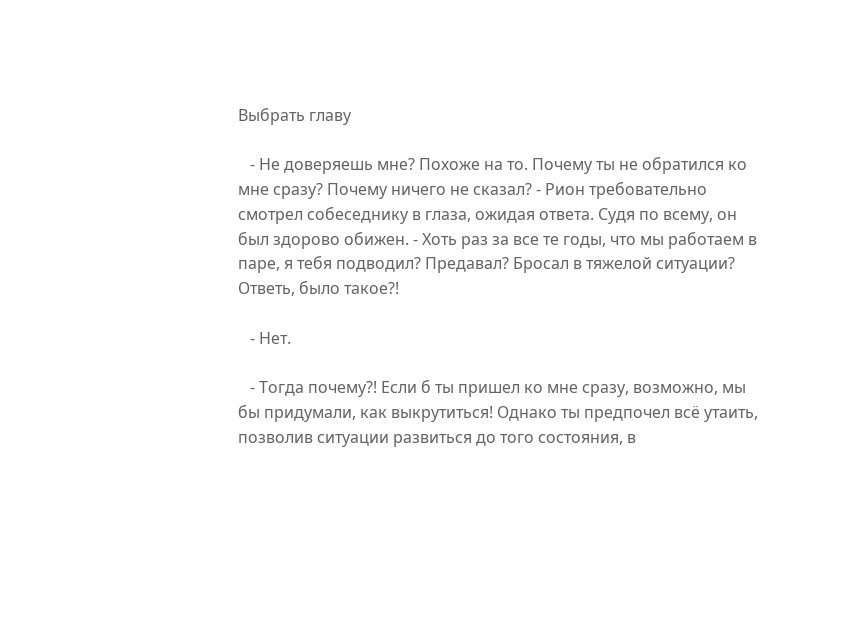Выбрать главу

   - Не доверяешь мне? Похоже на то. Почему ты не обратился ко мне сразу? Почему ничего не сказал? - Рион требовательно смотрел собеседнику в глаза, ожидая ответа. Судя по всему, он был здорово обижен. - Хоть раз за все те годы, что мы работаем в паре, я тебя подводил? Предавал? Бросал в тяжелой ситуации? Ответь, было такое?!

   - Нет.

   - Тогда почему?! Если б ты пришел ко мне сразу, возможно, мы бы придумали, как выкрутиться! Однако ты предпочел всё утаить, позволив ситуации развиться до того состояния, в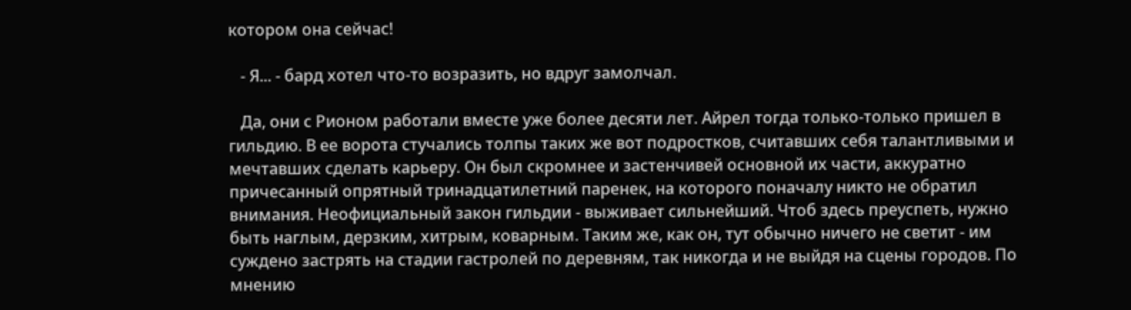котором она сейчас!

   - Я... - бард хотел что-то возразить, но вдруг замолчал.

   Да, они с Рионом работали вместе уже более десяти лет. Айрел тогда только-только пришел в гильдию. В ее ворота стучались толпы таких же вот подростков, считавших себя талантливыми и мечтавших сделать карьеру. Он был скромнее и застенчивей основной их части, аккуратно причесанный опрятный тринадцатилетний паренек, на которого поначалу никто не обратил внимания. Неофициальный закон гильдии - выживает сильнейший. Чтоб здесь преуспеть, нужно быть наглым, дерзким, хитрым, коварным. Таким же, как он, тут обычно ничего не светит - им суждено застрять на стадии гастролей по деревням, так никогда и не выйдя на сцены городов. По мнению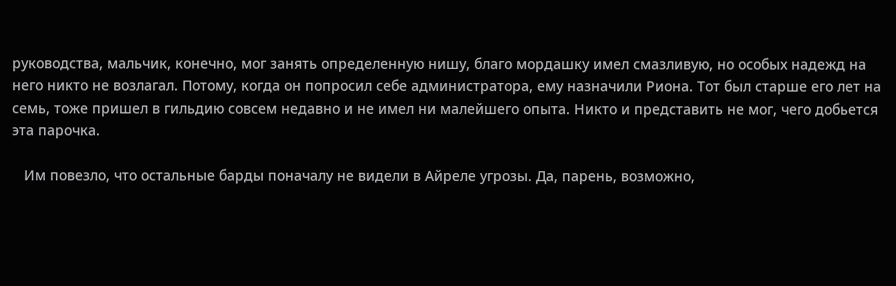руководства, мальчик, конечно, мог занять определенную нишу, благо мордашку имел смазливую, но особых надежд на него никто не возлагал. Потому, когда он попросил себе администратора, ему назначили Риона. Тот был старше его лет на семь, тоже пришел в гильдию совсем недавно и не имел ни малейшего опыта. Никто и представить не мог, чего добьется эта парочка.

   Им повезло, что остальные барды поначалу не видели в Айреле угрозы. Да, парень, возможно,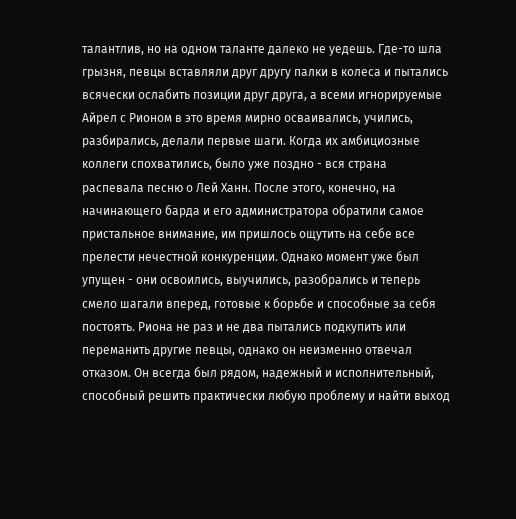талантлив, но на одном таланте далеко не уедешь. Где-то шла грызня, певцы вставляли друг другу палки в колеса и пытались всячески ослабить позиции друг друга, а всеми игнорируемые Айрел с Рионом в это время мирно осваивались, учились, разбирались, делали первые шаги. Когда их амбициозные коллеги спохватились, было уже поздно - вся страна распевала песню о Лей Ханн. После этого, конечно, на начинающего барда и его администратора обратили самое пристальное внимание, им пришлось ощутить на себе все прелести нечестной конкуренции. Однако момент уже был упущен - они освоились, выучились, разобрались и теперь смело шагали вперед, готовые к борьбе и способные за себя постоять. Риона не раз и не два пытались подкупить или переманить другие певцы, однако он неизменно отвечал отказом. Он всегда был рядом, надежный и исполнительный, способный решить практически любую проблему и найти выход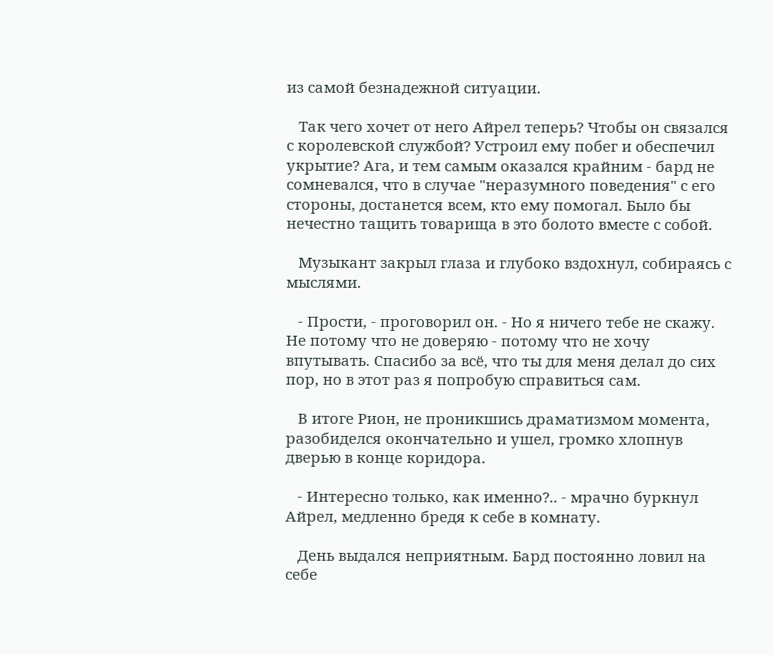из самой безнадежной ситуации.

   Так чего хочет от него Айрел теперь? Чтобы он связался с королевской службой? Устроил ему побег и обеспечил укрытие? Ага, и тем самым оказался крайним - бард не сомневался, что в случае "неразумного поведения" с его стороны, достанется всем, кто ему помогал. Было бы нечестно тащить товарища в это болото вместе с собой.

   Музыкант закрыл глаза и глубоко вздохнул, собираясь с мыслями.

   - Прости, - проговорил он. - Но я ничего тебе не скажу. Не потому что не доверяю - потому что не хочу впутывать. Спасибо за всё, что ты для меня делал до сих пор, но в этот раз я попробую справиться сам.

   В итоге Рион, не проникшись драматизмом момента, разобиделся окончательно и ушел, громко хлопнув дверью в конце коридора.

   - Интересно только, как именно?.. - мрачно буркнул Айрел, медленно бредя к себе в комнату.

   День выдался неприятным. Бард постоянно ловил на себе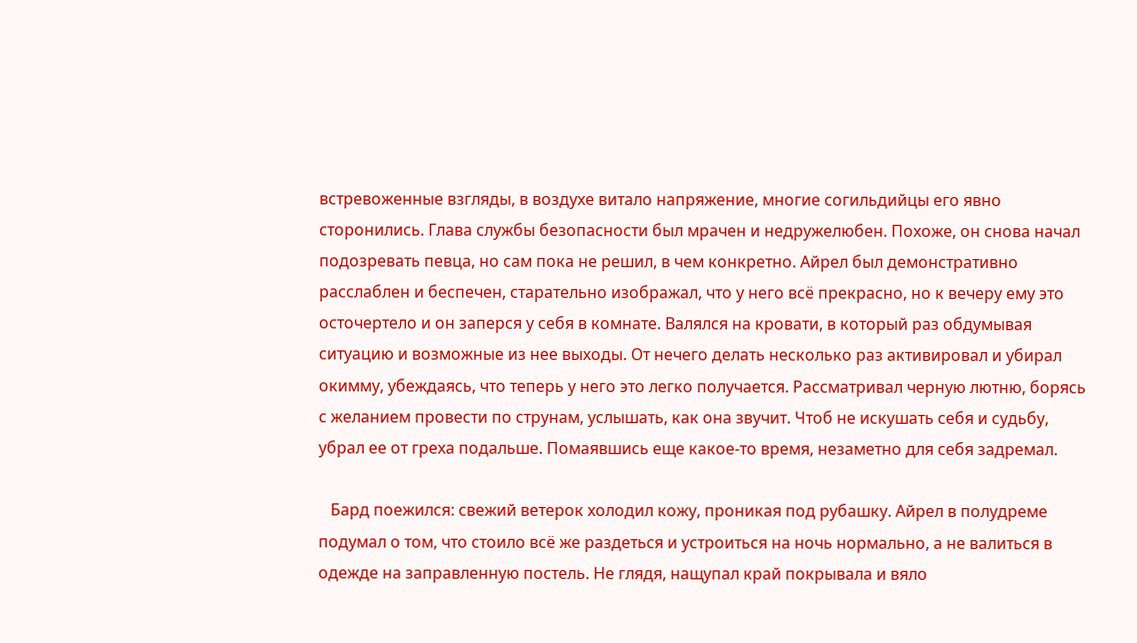встревоженные взгляды, в воздухе витало напряжение, многие согильдийцы его явно сторонились. Глава службы безопасности был мрачен и недружелюбен. Похоже, он снова начал подозревать певца, но сам пока не решил, в чем конкретно. Айрел был демонстративно расслаблен и беспечен, старательно изображал, что у него всё прекрасно, но к вечеру ему это осточертело и он заперся у себя в комнате. Валялся на кровати, в который раз обдумывая ситуацию и возможные из нее выходы. От нечего делать несколько раз активировал и убирал окимму, убеждаясь, что теперь у него это легко получается. Рассматривал черную лютню, борясь с желанием провести по струнам, услышать, как она звучит. Чтоб не искушать себя и судьбу, убрал ее от греха подальше. Помаявшись еще какое-то время, незаметно для себя задремал.

   Бард поежился: свежий ветерок холодил кожу, проникая под рубашку. Айрел в полудреме подумал о том, что стоило всё же раздеться и устроиться на ночь нормально, а не валиться в одежде на заправленную постель. Не глядя, нащупал край покрывала и вяло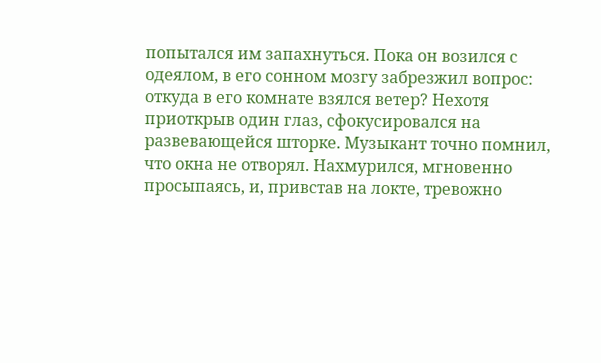попытался им запахнуться. Пока он возился с одеялом, в его сонном мозгу забрезжил вопрос: откуда в его комнате взялся ветер? Нехотя приоткрыв один глаз, сфокусировался на развевающейся шторке. Музыкант точно помнил, что окна не отворял. Нахмурился, мгновенно просыпаясь, и, привстав на локте, тревожно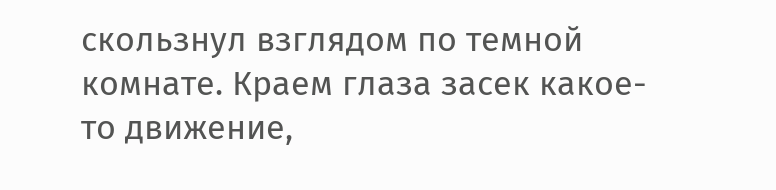скользнул взглядом по темной комнате. Краем глаза засек какое-то движение,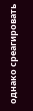однако среагировать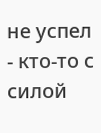не успел - кто-то с силой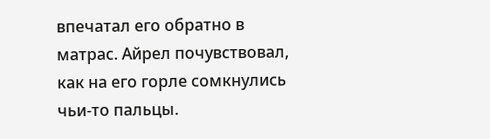впечатал его обратно в матрас. Айрел почувствовал, как на его горле сомкнулись чьи-то пальцы.